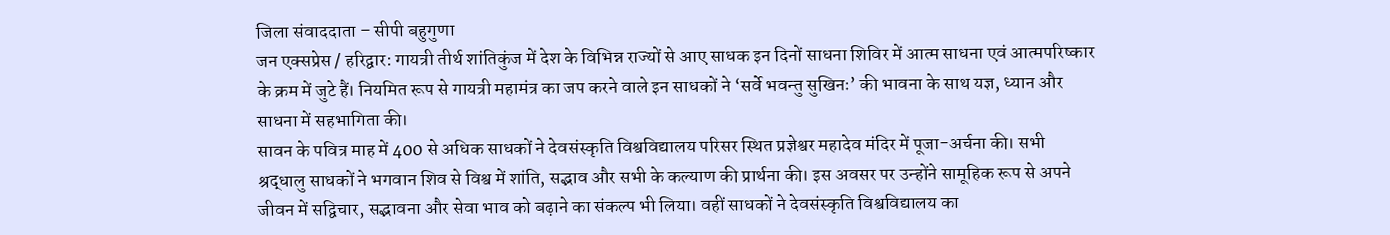जिला संवाददाता – सीपी बहुगुणा
जन एक्सप्रेस / हरिद्वार: गायत्री तीर्थ शांतिकुंज में देश के विभिन्न राज्यों से आए साधक इन दिनों साधना शिविर में आत्म साधना एवं आत्मपरिष्कार के क्रम में जुटे हैं। नियमित रूप से गायत्री महामंत्र का जप करने वाले इन साधकों ने ‘सर्वे भवन्तु सुखिनः’ की भावना के साथ यज्ञ, ध्यान और साधना में सहभागिता की।
सावन के पवित्र माह में 400 से अधिक साधकों ने देवसंस्कृति विश्वविद्यालय परिसर स्थित प्रज्ञेश्वर महादेव मंदिर में पूजा-अर्चना की। सभी श्रद्धालु साधकों ने भगवान शिव से विश्व में शांति, सद्भाव और सभी के कल्याण की प्रार्थना की। इस अवसर पर उन्होंने सामूहिक रूप से अपने जीवन में सद्विचार, सद्भावना और सेवा भाव को बढ़ाने का संकल्प भी लिया। वहीं साधकों ने देवसंस्कृति विश्वविद्यालय का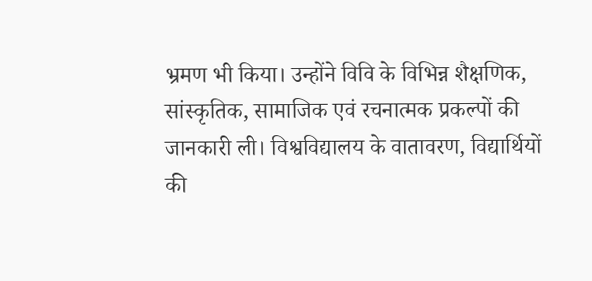भ्रमण भी किया। उन्होंने विवि के विभिन्न शैक्षणिक, सांस्कृतिक, सामाजिक एवं रचनात्मक प्रकल्पों की जानकारी ली। विश्वविद्यालय के वातावरण, विद्यार्थियों की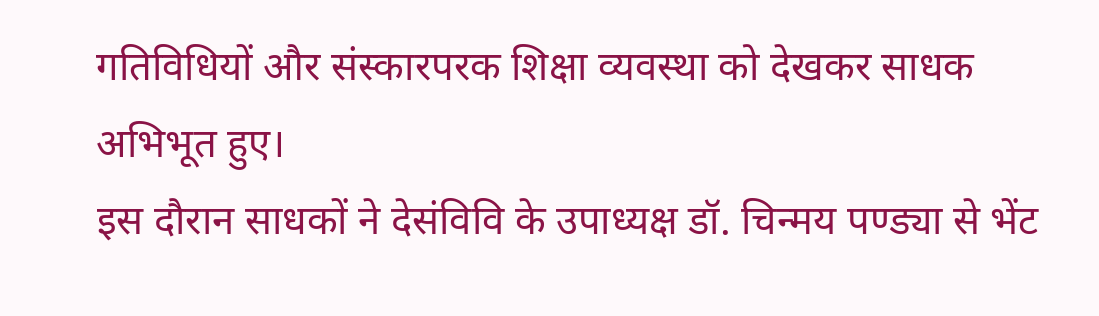गतिविधियों और संस्कारपरक शिक्षा व्यवस्था को देखकर साधक अभिभूत हुए।
इस दौरान साधकों ने देसंविवि के उपाध्यक्ष डॉ. चिन्मय पण्ड्या से भेंट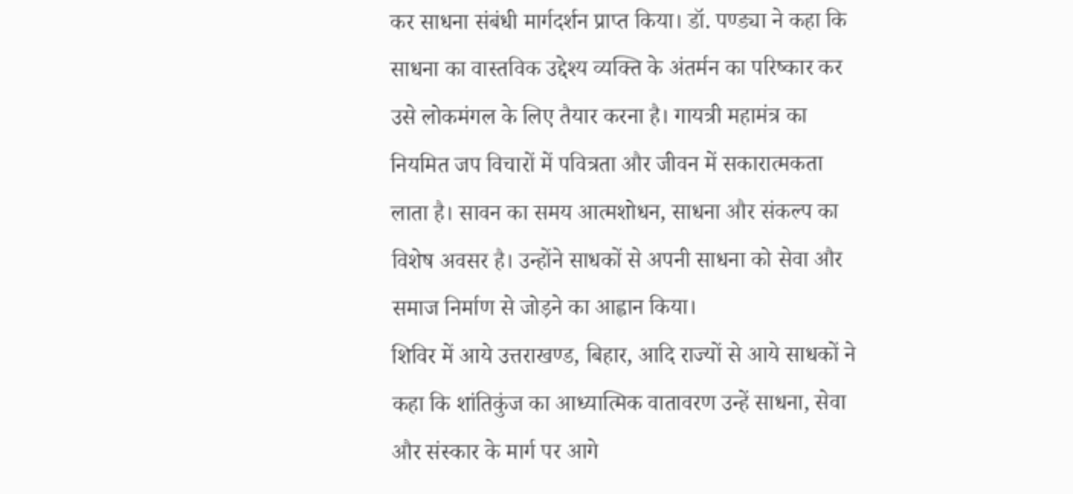कर साधना संबंधी मार्गदर्शन प्राप्त किया। डॉ. पण्ड्या ने कहा कि साधना का वास्तविक उद्देश्य व्यक्ति के अंतर्मन का परिष्कार कर उसे लोकमंगल के लिए तैयार करना है। गायत्री महामंत्र का नियमित जप विचारों में पवित्रता और जीवन में सकारात्मकता लाता है। सावन का समय आत्मशोधन, साधना और संकल्प का विशेष अवसर है। उन्होंने साधकों से अपनी साधना को सेवा और समाज निर्माण से जोड़ने का आह्वान किया।
शिविर में आये उत्तराखण्ड, बिहार, आदि राज्यों से आये साधकों ने कहा कि शांतिकुंज का आध्यात्मिक वातावरण उन्हें साधना, सेवा और संस्कार के मार्ग पर आगे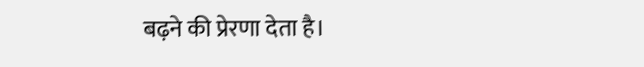बढ़ने की प्रेरणा देता है।